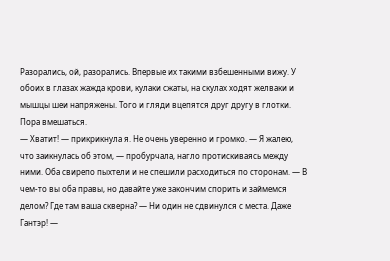Разорались, ой, разорались. Впервые их такими взбешенными вижу. У обоих в глазах жажда крови, кулаки сжаты, на скулах ходят желваки и мышцы шеи напряжены. Того и гляди вцепятся друг другу в глотки. Пора вмешаться.
— Хватит! — прикрикнула я. Не очень уверенно и громко. — Я жалею, что заикнулась об этом, — пробурчала, нагло протискиваясь между ними. Оба свирепо пыхтели и не спешили расходиться по сторонам. — В чем-то вы оба правы, но давайте уже закончим спорить и займемся делом? Где там ваша скверна? — Ни один не сдвинулся с места. Даже Гантэр! —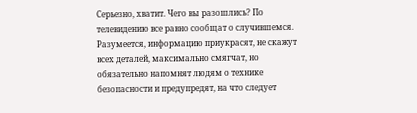Серьезно, хватит. Чего вы разошлись? По телевидению все равно сообщат о случившемся. Разумеется, информацию приукрасят, не скажут всех деталей, максимально смягчат, но обязательно напомнят людям о технике безопасности и предупредят, на что следует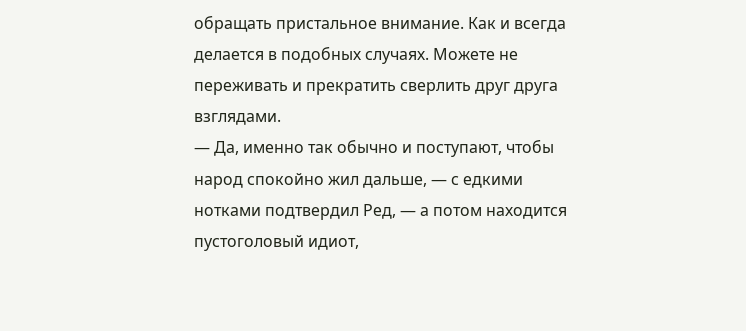обращать пристальное внимание. Как и всегда делается в подобных случаях. Можете не переживать и прекратить сверлить друг друга взглядами.
— Да, именно так обычно и поступают, чтобы народ спокойно жил дальше, — с едкими нотками подтвердил Ред, — а потом находится пустоголовый идиот,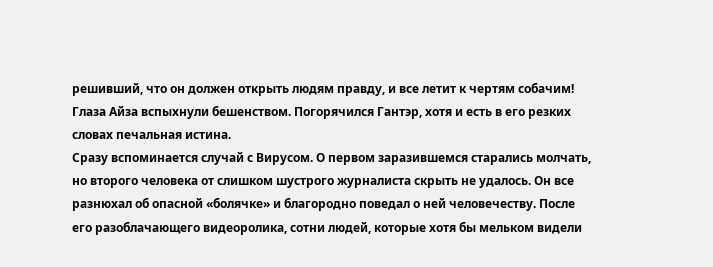решивший, что он должен открыть людям правду, и все летит к чертям собачим!
Глаза Айза вспыхнули бешенством. Погорячился Гантэр, хотя и есть в его резких словах печальная истина.
Сразу вспоминается случай с Вирусом. О первом заразившемся старались молчать, но второго человека от слишком шустрого журналиста скрыть не удалось. Он все разнюхал об опасной «болячке» и благородно поведал о ней человечеству. После его разоблачающего видеоролика, сотни людей, которые хотя бы мельком видели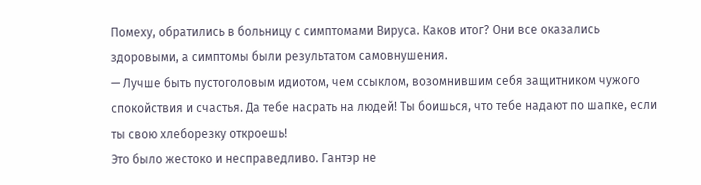Помеху, обратились в больницу с симптомами Вируса. Каков итог? Они все оказались здоровыми, а симптомы были результатом самовнушения.
— Лучше быть пустоголовым идиотом, чем ссыклом, возомнившим себя защитником чужого спокойствия и счастья. Да тебе насрать на людей! Ты боишься, что тебе надают по шапке, если ты свою хлеборезку откроешь!
Это было жестоко и несправедливо. Гантэр не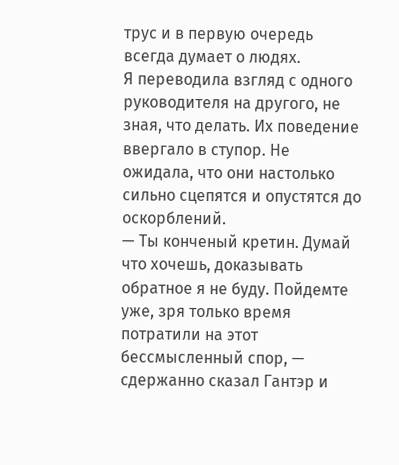трус и в первую очередь всегда думает о людях.
Я переводила взгляд с одного руководителя на другого, не зная, что делать. Их поведение ввергало в ступор. Не ожидала, что они настолько сильно сцепятся и опустятся до оскорблений.
— Ты конченый кретин. Думай что хочешь, доказывать обратное я не буду. Пойдемте уже, зря только время потратили на этот бессмысленный спор, — сдержанно сказал Гантэр и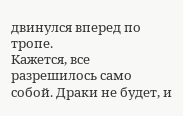двинулся вперед по тропе.
Кажется, все разрешилось само собой. Драки не будет, и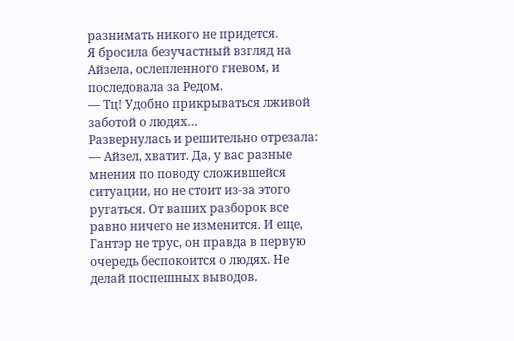разнимать никого не придется.
Я бросила безучастный взгляд на Айзела, ослепленного гневом, и последовала за Редом.
— Тц! Удобно прикрываться лживой заботой о людях…
Развернулась и решительно отрезала:
— Айзел, хватит. Да, у вас разные мнения по поводу сложившейся ситуации, но не стоит из-за этого ругаться. От ваших разборок все равно ничего не изменится. И еще, Гантэр не трус, он правда в первую очередь беспокоится о людях. Не делай поспешных выводов.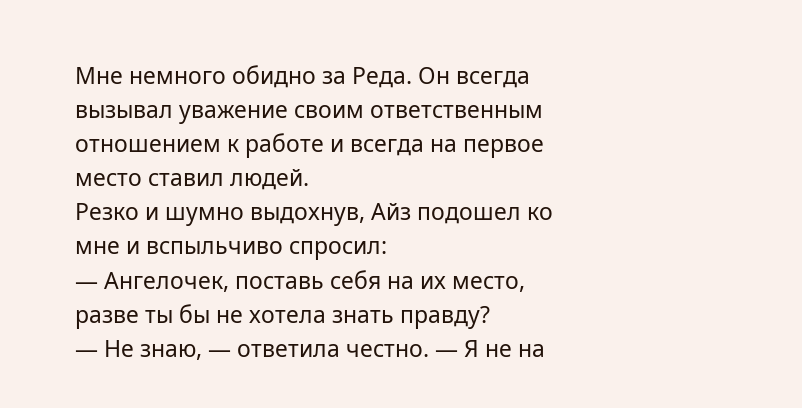Мне немного обидно за Реда. Он всегда вызывал уважение своим ответственным отношением к работе и всегда на первое место ставил людей.
Резко и шумно выдохнув, Айз подошел ко мне и вспыльчиво спросил:
— Ангелочек, поставь себя на их место, разве ты бы не хотела знать правду?
— Не знаю, — ответила честно. — Я не на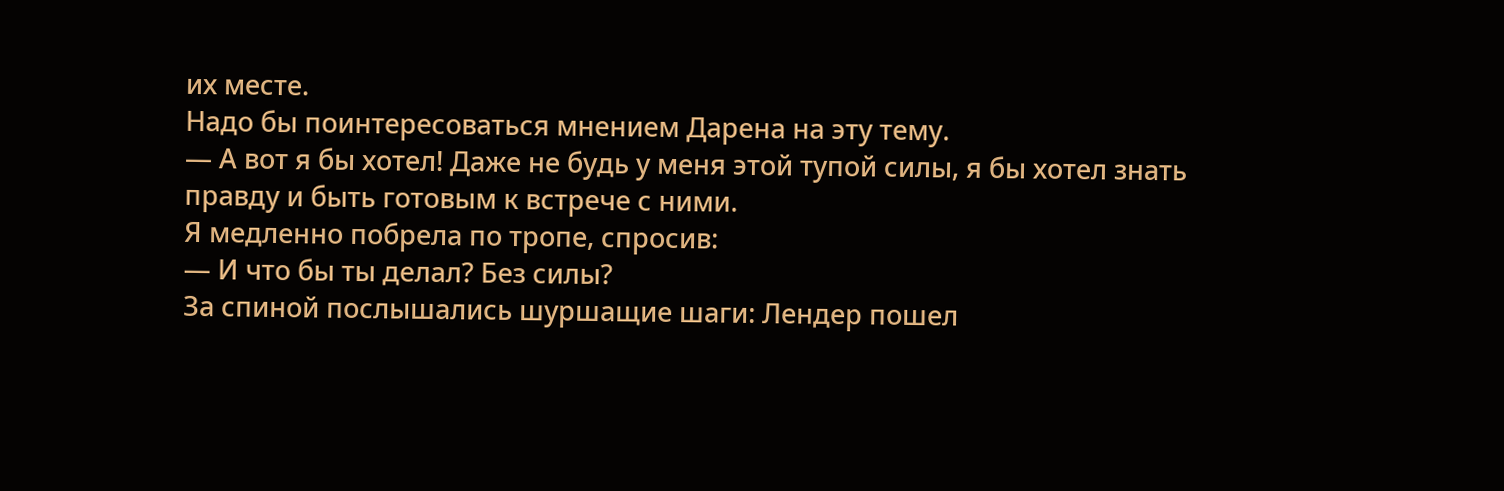их месте.
Надо бы поинтересоваться мнением Дарена на эту тему.
— А вот я бы хотел! Даже не будь у меня этой тупой силы, я бы хотел знать правду и быть готовым к встрече с ними.
Я медленно побрела по тропе, спросив:
— И что бы ты делал? Без силы?
За спиной послышались шуршащие шаги: Лендер пошел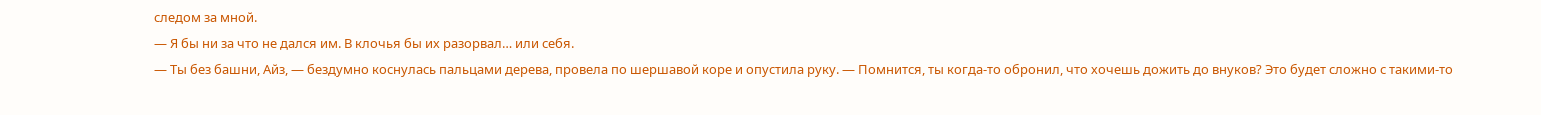следом за мной.
— Я бы ни за что не дался им. В клочья бы их разорвал… или себя.
— Ты без башни, Айз, — бездумно коснулась пальцами дерева, провела по шершавой коре и опустила руку. — Помнится, ты когда-то обронил, что хочешь дожить до внуков? Это будет сложно с такими-то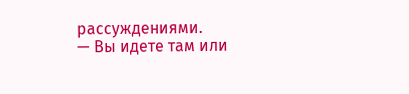рассуждениями.
— Вы идете там или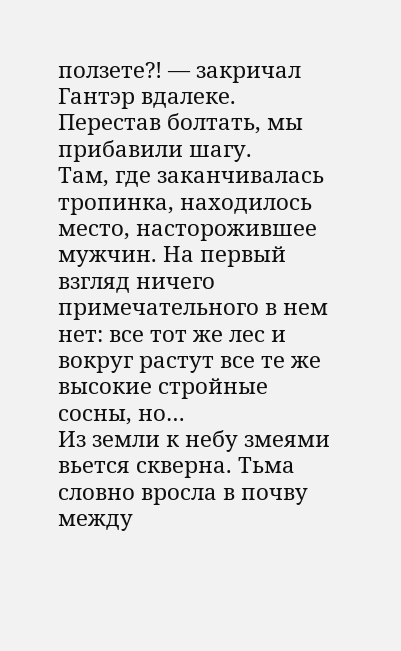ползете?! — закричал Гантэр вдалеке.
Перестав болтать, мы прибавили шагу.
Там, где заканчивалась тропинка, находилось место, насторожившее мужчин. На первый взгляд ничего примечательного в нем нет: все тот же лес и вокруг растут все те же высокие стройные сосны, но…
Из земли к небу змеями вьется скверна. Тьма словно вросла в почву между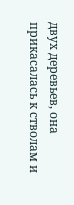двух деревьев, она прикасалась к стволам и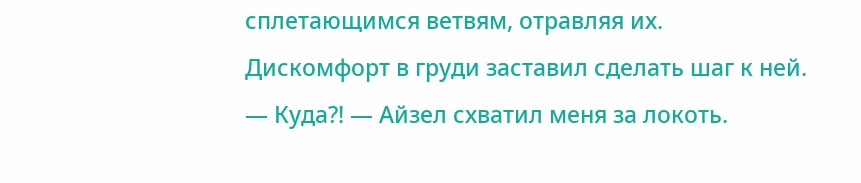сплетающимся ветвям, отравляя их.
Дискомфорт в груди заставил сделать шаг к ней.
— Куда?! — Айзел схватил меня за локоть.